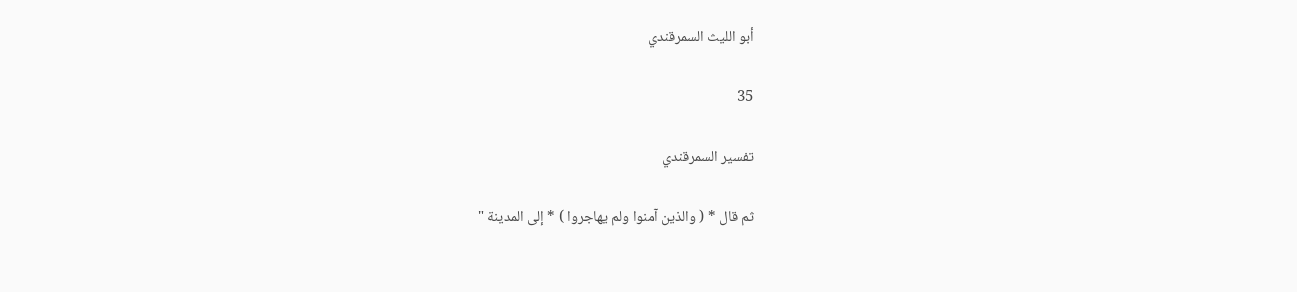أبو الليث السمرقندي

35

تفسير السمرقندي

ثم قال * ( والذين آمنوا ولم يهاجروا ) * إلى المدينة "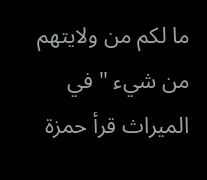ما لكم من ولايتهم من شيء " في الميراث قرأ حمزة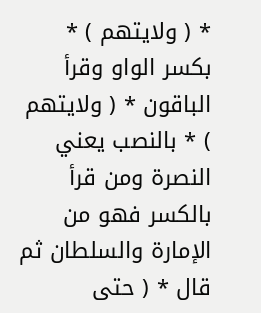* ( ولايتهم ) * بكسر الواو وقرأ الباقون * ( ولايتهم ) * بالنصب يعني النصرة ومن قرأ بالكسر فهو من الإمارة والسلطان ثم قال * ( حتى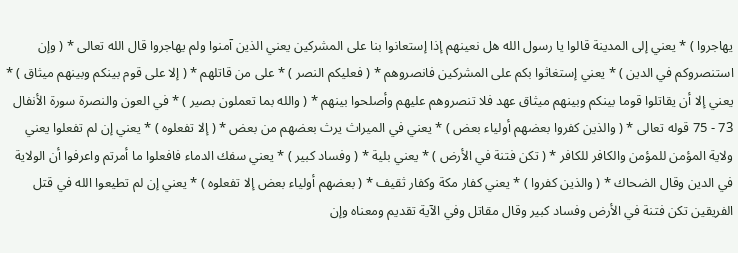يهاجروا ) * يعني إلى المدينة قالوا يا رسول الله هل نعينهم إذا إستعانوا بنا على المشركين يعني الذين آمنوا ولم يهاجروا قال الله تعالى * ( وإن استنصروكم في الدين ) * يعني إستغاثوا بكم على المشركين فانصروهم * ( فعليكم النصر ) * على من قاتلهم * ( إلا على قوم بينكم وبينهم ميثاق ) * يعني إلا أن يقاتلوا قوما بينكم وبينهم ميثاق عهد فلا تنصروهم عليهم وأصلحوا بينهم * ( والله بما تعملون بصير ) * في العون والنصرة سورة الأنفال 73 - 75 قوله تعالى * ( والذين كفروا بعضهم أولياء بعض ) * يعني في الميراث يرث بعضهم من بعض * ( إلا تفعلوه ) * يعني إن لم تفعلوا يعني ولاية المؤمن للمؤمن والكافر للكافر * ( تكن فتنة في الأرض ) * يعني بلية * ( وفساد كبير ) * يعني سفك الدماء فافعلوا ما أمرتم واعرفوا أن الولاية في الدين وقال الضحاك * ( والذين كفروا ) * يعني كفار مكة وكفار ثقيف * ( بعضهم أولياء بعض إلا تفعلوه ) * يعني إن لم تطيعوا الله في قتل الفريقين تكن فتنة في الأرض وفساد كبير وقال مقاتل وفي الآية تقديم ومعناه وإن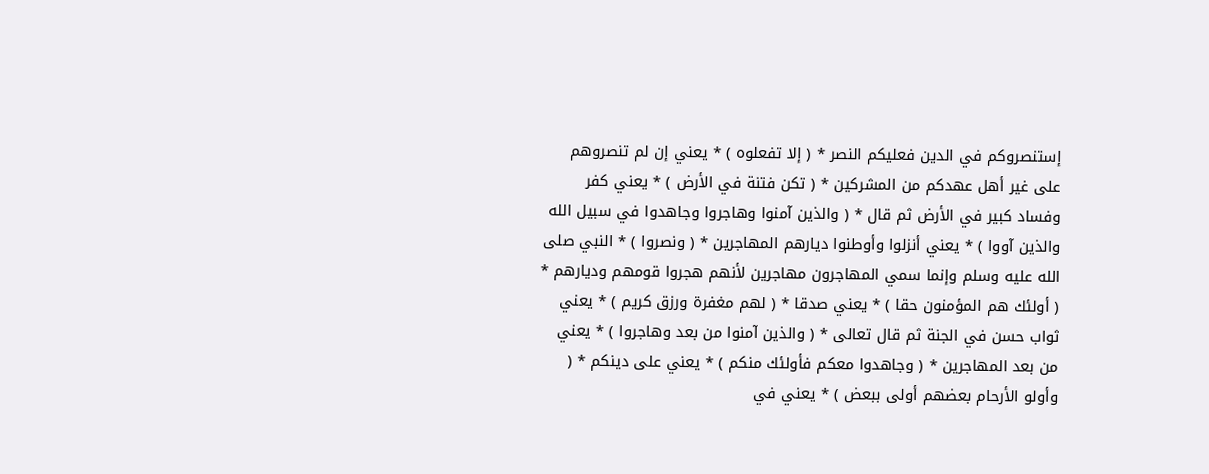إستنصروكم في الدين فعليكم النصر * ( إلا تفعلوه ) * يعني إن لم تنصروهم على غير أهل عهدكم من المشركين * ( تكن فتنة في الأرض ) * يعني كفر وفساد كبير في الأرض ثم قال * ( والذين آمنوا وهاجروا وجاهدوا في سبيل الله والذين آووا ) * يعني أنزلوا وأوطنوا ديارهم المهاجرين * ( ونصروا ) * النبي صلى الله عليه وسلم وإنما سمي المهاجرون مهاجرين لأنهم هجروا قومهم وديارهم * ( أولئك هم المؤمنون حقا ) * يعني صدقا * ( لهم مغفرة ورزق كريم ) * يعني ثواب حسن في الجنة ثم قال تعالى * ( والذين آمنوا من بعد وهاجروا ) * يعني من بعد المهاجرين * ( وجاهدوا معكم فأولئك منكم ) * يعني على دينكم * ( وأولو الأرحام بعضهم أولى ببعض ) * يعني في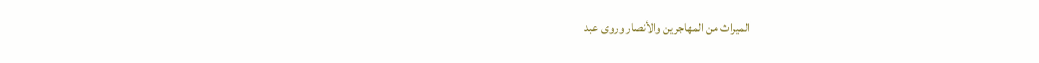الميراث من المهاجرين والأنصار وروى عبد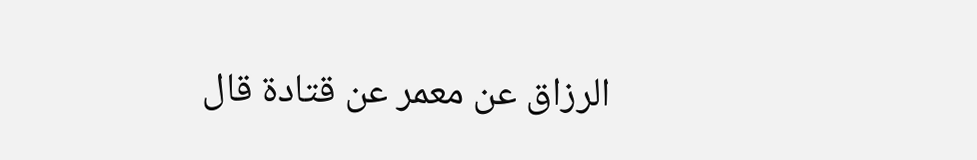الرزاق عن معمر عن قتادة قال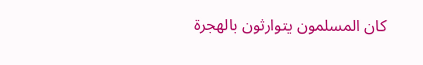كان المسلمون يتوارثون بالهجرة